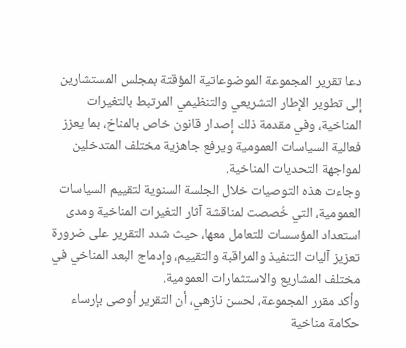دعا تقرير المجموعة الموضوعاتية المؤقتة بمجلس المستشارين إلى تطوير الإطار التشريعي والتنظيمي المرتبط بالتغيرات المناخية، وفي مقدمة ذلك إصدار قانون خاص بالمناخ، بما يعزز فعالية السياسات العمومية ويرفع جاهزية مختلف المتدخلين لمواجهة التحديات المناخية.
وجاءت هذه التوصيات خلال الجلسة السنوية لتقييم السياسات العمومية، التي خُصصت لمناقشة آثار التغيرات المناخية ومدى استعداد المؤسسات للتعامل معها، حيث شدد التقرير على ضرورة تعزيز آليات التنفيذ والمراقبة والتقييم، وإدماج البعد المناخي في مختلف المشاريع والاستثمارات العمومية.
وأكد مقرر المجموعة، لحسن نازهي، أن التقرير أوصى بإرساء حكامة مناخية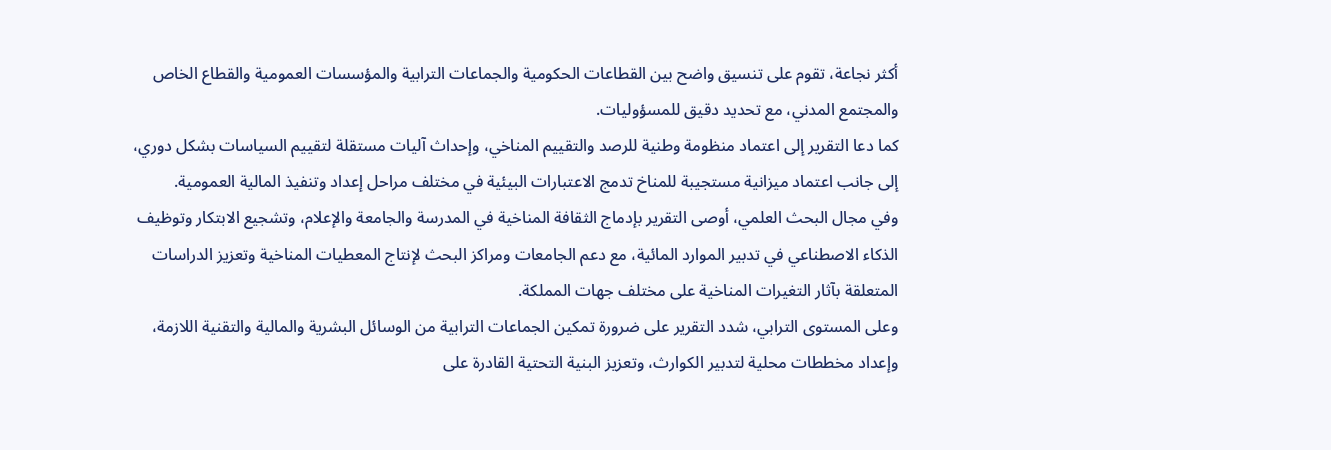أكثر نجاعة، تقوم على تنسيق واضح بين القطاعات الحكومية والجماعات الترابية والمؤسسات العمومية والقطاع الخاص والمجتمع المدني، مع تحديد دقيق للمسؤوليات.
كما دعا التقرير إلى اعتماد منظومة وطنية للرصد والتقييم المناخي، وإحداث آليات مستقلة لتقييم السياسات بشكل دوري، إلى جانب اعتماد ميزانية مستجيبة للمناخ تدمج الاعتبارات البيئية في مختلف مراحل إعداد وتنفيذ المالية العمومية.
وفي مجال البحث العلمي، أوصى التقرير بإدماج الثقافة المناخية في المدرسة والجامعة والإعلام، وتشجيع الابتكار وتوظيف الذكاء الاصطناعي في تدبير الموارد المائية، مع دعم الجامعات ومراكز البحث لإنتاج المعطيات المناخية وتعزيز الدراسات المتعلقة بآثار التغيرات المناخية على مختلف جهات المملكة.
وعلى المستوى الترابي، شدد التقرير على ضرورة تمكين الجماعات الترابية من الوسائل البشرية والمالية والتقنية اللازمة، وإعداد مخططات محلية لتدبير الكوارث، وتعزيز البنية التحتية القادرة على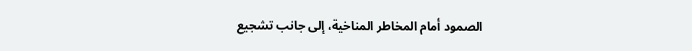الصمود أمام المخاطر المناخية، إلى جانب تشجيع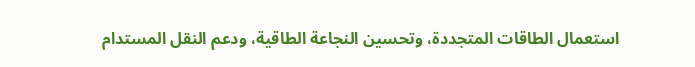استعمال الطاقات المتجددة، وتحسين النجاعة الطاقية، ودعم النقل المستدام